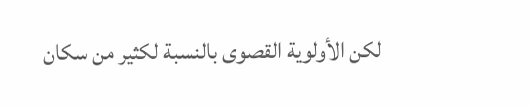لكن الأولوية القصوى بالنسبة لكثير من سكان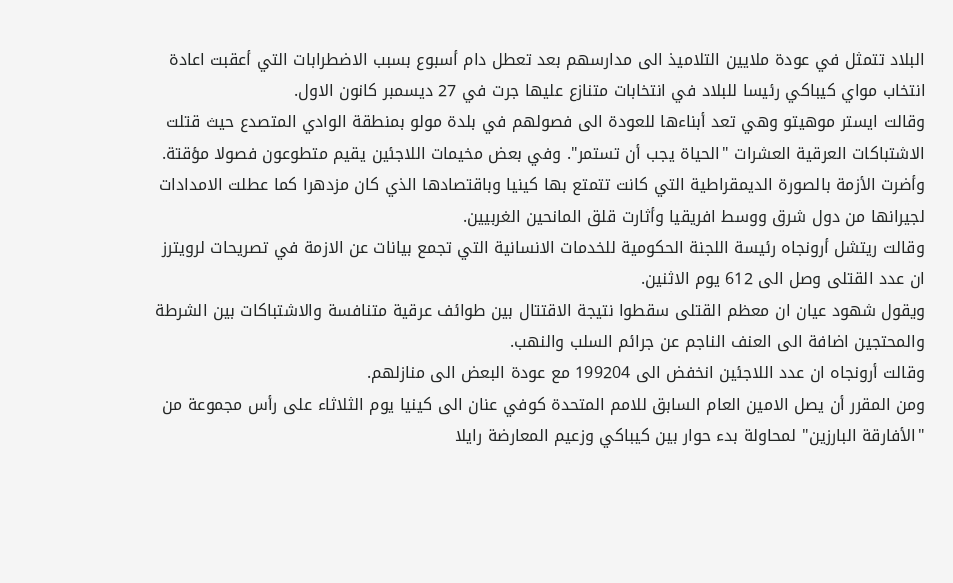البلاد تتمثل في عودة ملايين التلاميذ الى مدارسهم بعد تعطل دام أسبوع بسبب الاضطرابات التي أعقبت اعادة انتخاب مواي كيباكي رئيسا للبلاد في انتخابات متنازع عليها جرت في 27 ديسمبر كانون الاول.
وقالت ايستر موهيتو وهي تعد أبناءها للعودة الى فصولهم في بلدة مولو بمنطقة الوادي المتصدع حيث قتلت الاشتباكات العرقية العشرات "الحياة يجب أن تستمر". وفي بعض مخيمات اللاجئين يقيم متطوعون فصولا مؤقتة.
وأضرت الأزمة بالصورة الديمقراطية التي كانت تتمتع بها كينيا وباقتصادها الذي كان مزدهرا كما عطلت الامدادات لجيرانها من دول شرق ووسط افريقيا وأثارت قلق المانحين الغربيين.
وقالت ريتشل أرونجاه رئيسة اللجنة الحكومية للخدمات الانسانية التي تجمع بيانات عن الازمة في تصريحات لرويترز ان عدد القتلى وصل الى 612 يوم الاثنين.
ويقول شهود عيان ان معظم القتلى سقطوا نتيجة الاقتتال بين طوائف عرقية متنافسة والاشتباكات بين الشرطة والمحتجين اضافة الى العنف الناجم عن جرائم السلب والنهب.
وقالت أرونجاه ان عدد اللاجئين انخفض الى 199204 مع عودة البعض الى منازلهم.
ومن المقرر أن يصل الامين العام السابق للامم المتحدة كوفي عنان الى كينيا يوم الثلاثاء على رأس مجموعة من "الأفارقة البارزين" لمحاولة بدء حوار بين كيباكي وزعيم المعارضة رايلا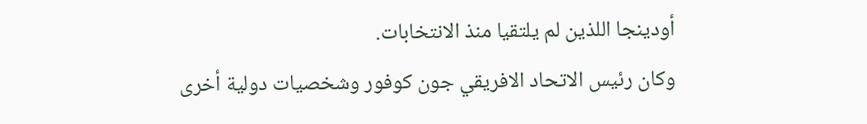أودينجا اللذين لم يلتقيا منذ الانتخابات.
وكان رئيس الاتحاد الافريقي جون كوفور وشخصيات دولية أخرى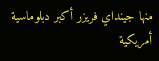منها جينداي فريزر أكبر دبلوماسية أمريكية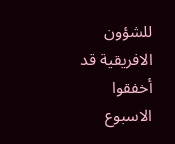للشؤون الافريقية قد أخفقوا الاسبوع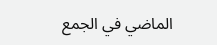الماضي في الجمع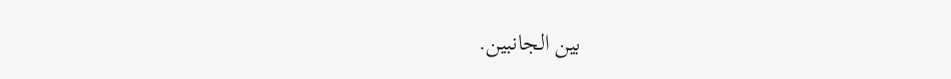بين الجانبين.